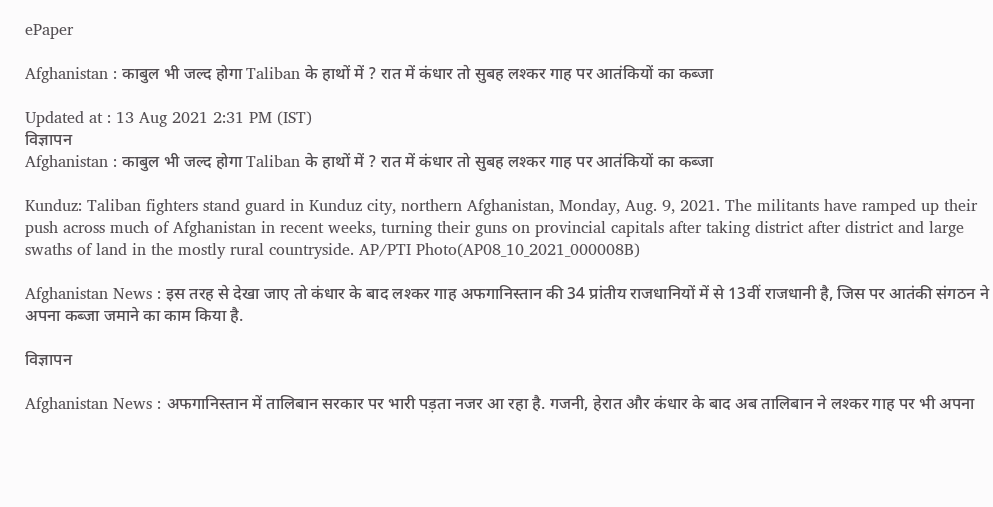ePaper

Afghanistan : काबुल भी जल्द होगा Taliban के हाथों में ? रात में कंधार तो सुबह लश्कर गाह पर आतंकियों का कब्जा

Updated at : 13 Aug 2021 2:31 PM (IST)
विज्ञापन
Afghanistan : काबुल भी जल्द होगा Taliban के हाथों में ? रात में कंधार तो सुबह लश्कर गाह पर आतंकियों का कब्जा

Kunduz: Taliban fighters stand guard in Kunduz city, northern Afghanistan, Monday, Aug. 9, 2021. The militants have ramped up their push across much of Afghanistan in recent weeks, turning their guns on provincial capitals after taking district after district and large swaths of land in the mostly rural countryside. AP/PTI Photo(AP08_10_2021_000008B)

Afghanistan News : इस तरह से देखा जाए तो कंधार के बाद लश्कर गाह अफगानिस्तान की 34 प्रांतीय राजधानियों में से 13वीं राजधानी है, जिस पर आतंकी संगठन ने अपना कब्जा जमाने का काम किया है.

विज्ञापन

Afghanistan News : अफगानिस्तान में तालिबान सरकार पर भारी पड़ता नजर आ रहा है. गजनी, हेरात और कंधार के बाद अब तालिबान ने लश्कर गाह पर भी अपना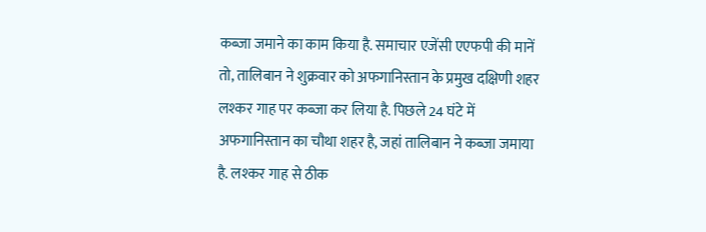कब्जा जमाने का काम किया है. समाचार एजेंसी एएफपी की मानें तो, तालिबान ने शुक्रवार को अफगानिस्तान के प्रमुख दक्षिणी शहर लश्कर गाह पर कब्जा कर लिया है. पिछले 24 घंटे में अफगानिस्तान का चौथा शहर है, जहां तालिबान ने कब्जा जमाया है. लश्कर गाह से ठीक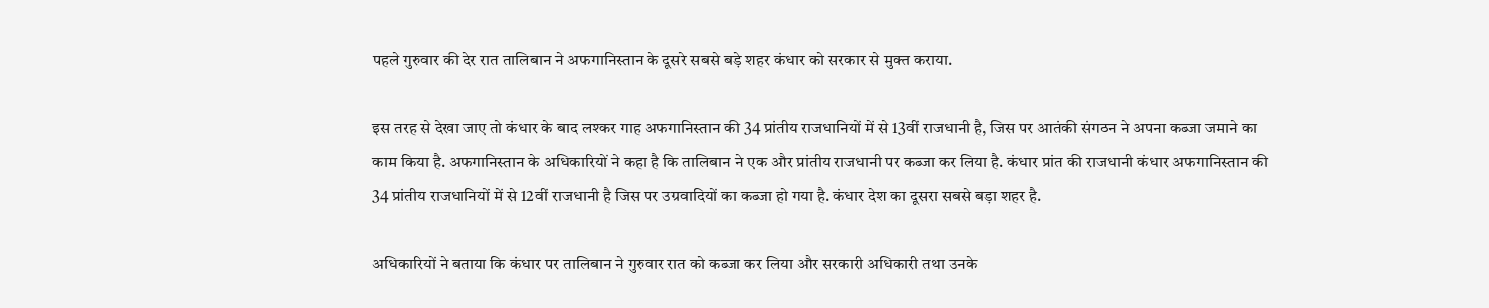पहले गुरुवार की देर रात तालिबान ने अफगानिस्तान के दूसरे सबसे बड़े शहर कंधार को सरकार से मुक्त कराया.

इस तरह से देखा जाए तो कंधार के बाद लश्कर गाह अफगानिस्तान की 34 प्रांतीय राजधानियों में से 13वीं राजधानी है, जिस पर आतंकी संगठन ने अपना कब्जा जमाने का काम किया है. अफगानिस्तान के अधिकारियों ने कहा है कि तालिबान ने एक और प्रांतीय राजधानी पर कब्जा कर लिया है. कंधार प्रांत की राजधानी कंधार अफगानिस्तान की 34 प्रांतीय राजधानियों में से 12वीं राजधानी है जिस पर उग्रवादियों का कब्जा हो गया है. कंधार देश का दूसरा सबसे बड़ा शहर है.

अधिकारियों ने बताया कि कंधार पर तालिबान ने गुरुवार रात को कब्जा कर लिया और सरकारी अधिकारी तथा उनके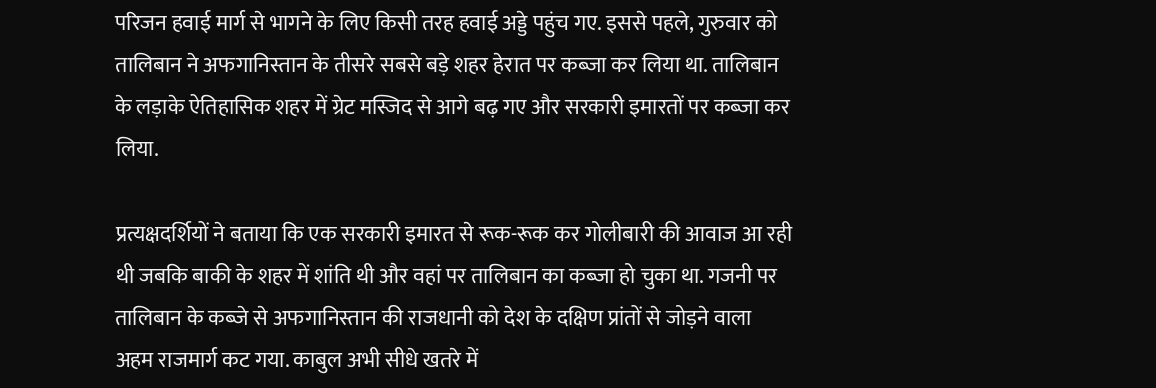परिजन हवाई मार्ग से भागने के लिए किसी तरह हवाई अड्डे पहुंच गए. इससे पहले, गुरुवार को तालिबान ने अफगानिस्तान के तीसरे सबसे बड़े शहर हेरात पर कब्जा कर लिया था. तालिबान के लड़ाके ऐतिहासिक शहर में ग्रेट मस्जिद से आगे बढ़ गए और सरकारी इमारतों पर कब्जा कर लिया.

प्रत्यक्षदर्शियों ने बताया कि एक सरकारी इमारत से रूक-रूक कर गोलीबारी की आवाज आ रही थी जबकि बाकी के शहर में शांति थी और वहां पर तालिबान का कब्जा हो चुका था. गजनी पर तालिबान के कब्जे से अफगानिस्तान की राजधानी को देश के दक्षिण प्रांतों से जोड़ने वाला अहम राजमार्ग कट गया. काबुल अभी सीधे खतरे में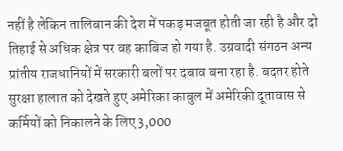नहीं है लेकिन तालिबान की देश में पकड़ मजबूत होती जा रही है और दो तिहाई से अधिक क्षेत्र पर वह काबिज हो गया है. उग्रवादी संगठन अन्य प्रांतीय राजधानियों में सरकारी बलों पर दबाव बना रहा है. बदतर होते सुरक्षा हालात को देखते हुए अमेरिका काबुल में अमेरिकी दूतावास से कर्मियों को निकालने के लिए 3,000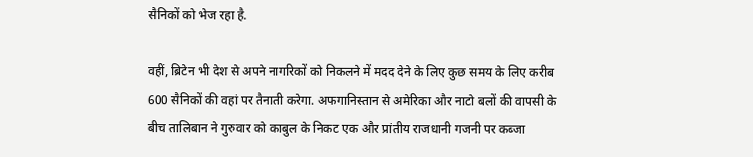सैनिकों को भेज रहा है.

वहीं, ब्रिटेन भी देश से अपने नागरिकों को निकलने में मदद देने के लिए कुछ समय के लिए करीब 600 सैनिकों की वहां पर तैनाती करेगा. अफगानिस्तान से अमेरिका और नाटो बलों की वापसी के बीच तालिबान ने गुरुवार को काबुल के निकट एक और प्रांतीय राजधानी गजनी पर कब्जा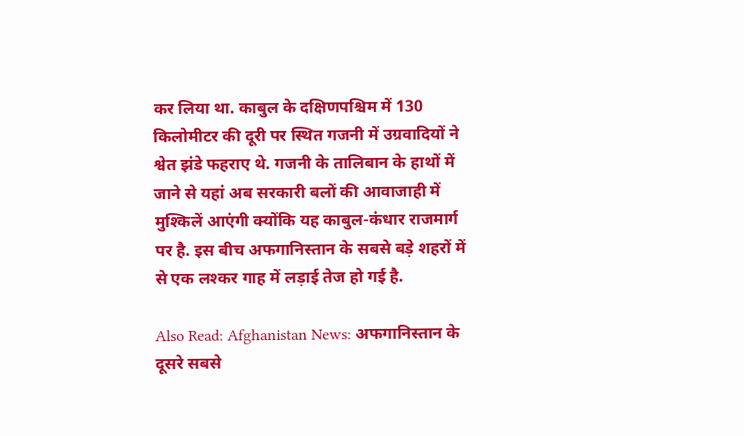कर लिया था. काबुल के दक्षिणपश्चिम में 130 किलोमीटर की दूरी पर स्थित गजनी में उग्रवादियों ने श्वेत झंडे फहराए थे. गजनी के तालिबान के हाथों में जाने से यहां अब सरकारी बलों की आवाजाही में मुश्किलें आएंगी क्योंकि यह काबुल-कंधार राजमार्ग पर है. इस बीच अफगानिस्तान के सबसे बड़े शहरों में से एक लश्कर गाह में लड़ाई तेज हो गई है.

Also Read: Afghanistan News: अफगानिस्तान के दूसरे सबसे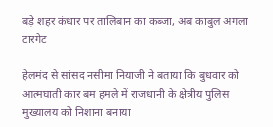बड़े शहर कंधार पर तालिबान का कब्जा, अब काबुल अगला टारगेट

हेलमंद से सांसद नसीमा नियाजी ने बताया कि बुधवार को आत्मघाती कार बम हमले में राजधानी के क्षेत्रीय पुलिस मुख्यालय को निशाना बनाया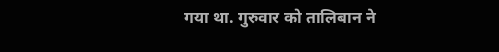गया था. गुरुवार को तालिबान ने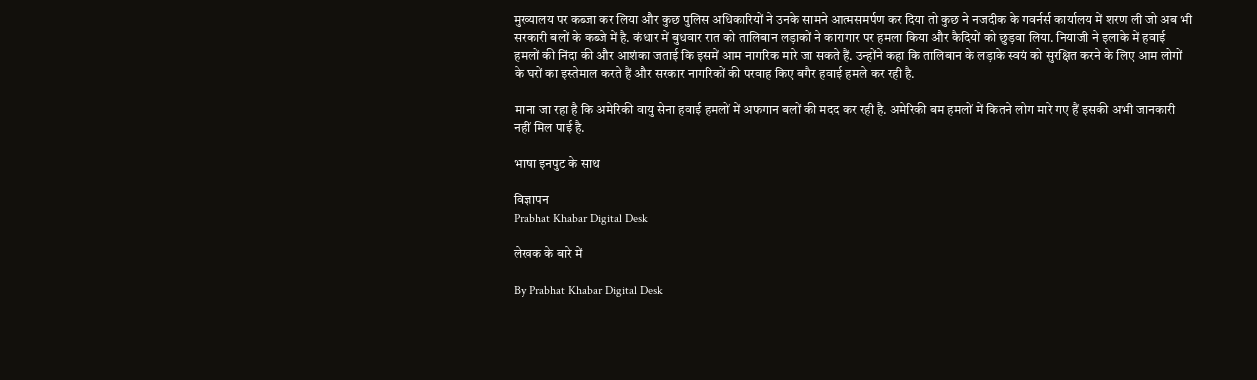मुख्यालय पर कब्जा कर लिया और कुछ पुलिस अधिकारियों ने उनके सामने आत्मसमर्पण कर दिया तो कुछ ने नजदीक के गवर्नर्स कार्यालय में शरण ली जो अब भी सरकारी बलों के कब्जे में है. कंधार में बुधवार रात को तालिबान लड़ाकों ने कारागार पर हमला किया और कैदियों को छुड़वा लिया. नियाजी ने इलाके में हवाई हमलों की निंदा की और आशंका जताई कि इसमें आम नागरिक मारे जा सकते हैं. उन्होंने कहा कि तालिबान के लड़ाके स्वयं को सुरक्षित करने के लिए आम लोगों के घरों का इस्तेमाल करते हैं और सरकार नागरिकों की परवाह किए बगैर हवाई हमले कर रही है.

माना जा रहा है कि अमेरिकी वायु सेना हवाई हमलों में अफगान बलों की मदद कर रही है. अमेरिकी बम हमलों में कितने लोग मारे गए हैं इसकी अभी जानकारी नहीं मिल पाई है.

भाषा इनपुट के साथ

विज्ञापन
Prabhat Khabar Digital Desk

लेखक के बारे में

By Prabhat Khabar Digital Desk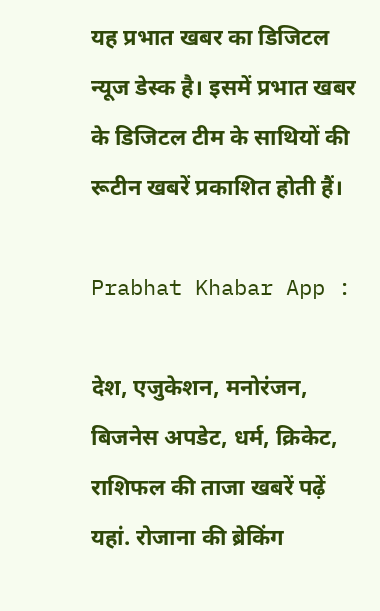यह प्रभात खबर का डिजिटल न्यूज डेस्क है। इसमें प्रभात खबर के डिजिटल टीम के साथियों की रूटीन खबरें प्रकाशित होती हैं।

Prabhat Khabar App :

देश, एजुकेशन, मनोरंजन, बिजनेस अपडेट, धर्म, क्रिकेट, राशिफल की ताजा खबरें पढ़ें यहां. रोजाना की ब्रेकिंग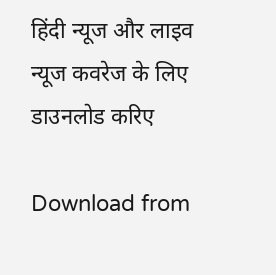हिंदी न्यूज और लाइव न्यूज कवरेज के लिए डाउनलोड करिए

Download from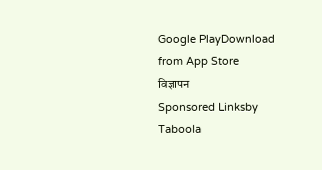Google PlayDownload from App Store
विज्ञापन
Sponsored Linksby Taboola